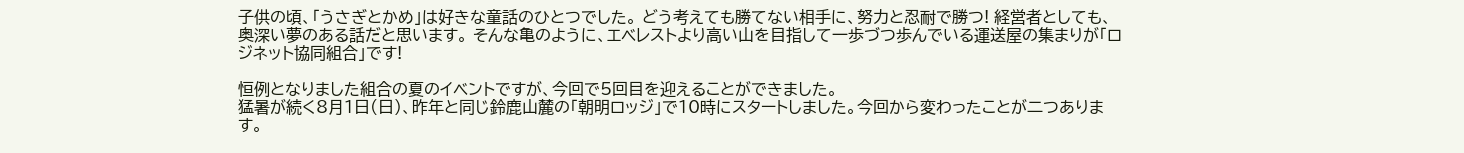子供の頃、「うさぎとかめ」は好きな童話のひとつでした。 どう考えても勝てない相手に、努力と忍耐で勝つ! 経営者としても、奥深い夢のある話だと思います。 そんな亀のように、エベレストより高い山を目指して一歩づつ歩んでいる運送屋の集まりが「ロジネット協同組合」です!

恒例となりました組合の夏のイベントですが、今回で5回目を迎えることができました。
猛暑が続く8月1日(日)、昨年と同じ鈴鹿山麓の「朝明ロッジ」で10時にスタートしました。今回から変わったことが二つあります。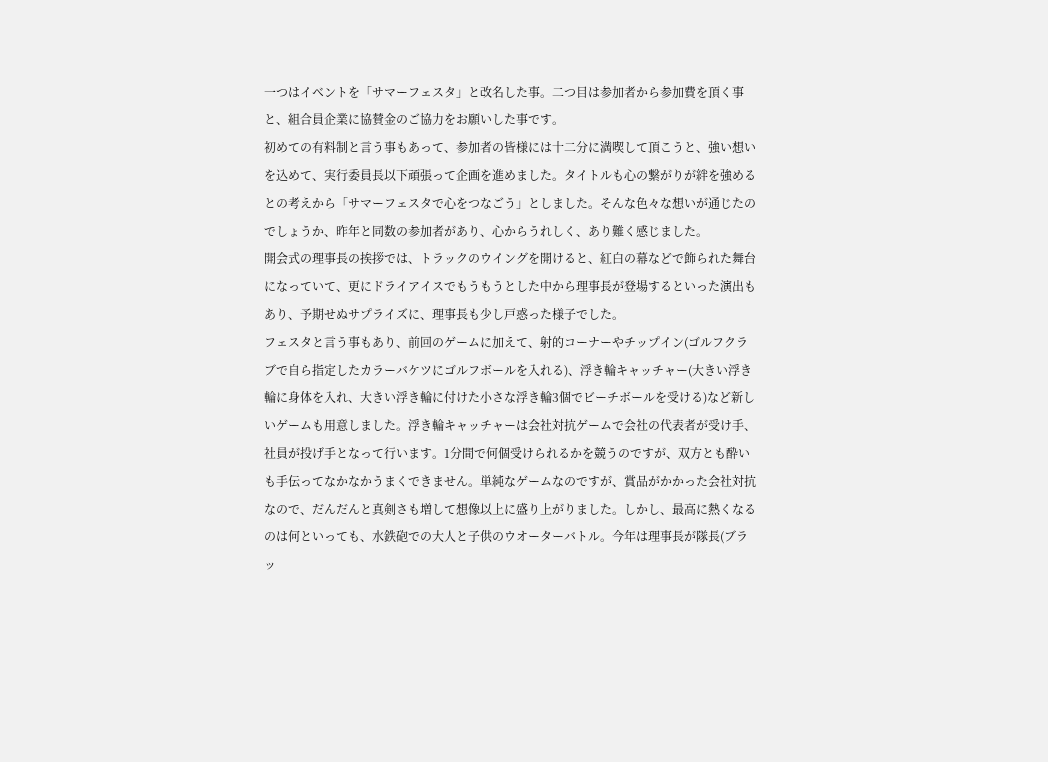一つはイベントを「サマーフェスタ」と改名した事。二つ目は参加者から参加費を頂く事と、組合員企業に協賛金のご協力をお願いした事です。
初めての有料制と言う事もあって、参加者の皆様には十二分に満喫して頂こうと、強い想いを込めて、実行委員長以下頑張って企画を進めました。タイトルも心の繋がりが絆を強めるとの考えから「サマーフェスタで心をつなごう」としました。そんな色々な想いが通じたのでしょうか、昨年と同数の参加者があり、心からうれしく、あり難く感じました。
開会式の理事長の挨拶では、トラックのウイングを開けると、紅白の幕などで飾られた舞台になっていて、更にドライアイスでもうもうとした中から理事長が登場するといった演出もあり、予期せぬサプライズに、理事長も少し戸惑った様子でした。
フェスタと言う事もあり、前回のゲームに加えて、射的コーナーやチップイン(ゴルフクラブで自ら指定したカラーバケツにゴルフボールを入れる)、浮き輪キャッチャー(大きい浮き輪に身体を入れ、大きい浮き輪に付けた小さな浮き輪3個でビーチボールを受ける)など新しいゲームも用意しました。浮き輪キャッチャーは会社対抗ゲームで会社の代表者が受け手、社員が投げ手となって行います。1分間で何個受けられるかを競うのですが、双方とも酔いも手伝ってなかなかうまくできません。単純なゲームなのですが、賞品がかかった会社対抗なので、だんだんと真剣さも増して想像以上に盛り上がりました。しかし、最高に熱くなるのは何といっても、水鉄砲での大人と子供のウオーターバトル。今年は理事長が隊長(ブラッ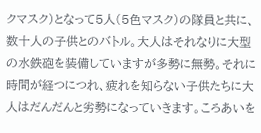クマスク)となって5人(5色マスク)の隊員と共に、数十人の子供とのバトル。大人はそれなりに大型の水鉄砲を装備していますが多勢に無勢。それに時間が経つにつれ、疲れを知らない子供たちに大人はだんだんと劣勢になっていきます。ころあいを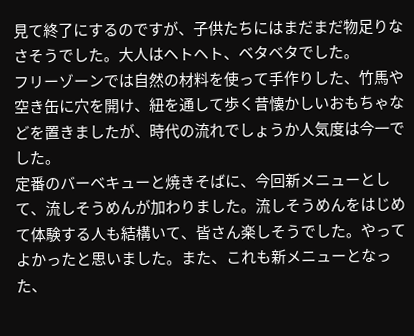見て終了にするのですが、子供たちにはまだまだ物足りなさそうでした。大人はヘトヘト、ベタベタでした。
フリーゾーンでは自然の材料を使って手作りした、竹馬や空き缶に穴を開け、紐を通して歩く昔懐かしいおもちゃなどを置きましたが、時代の流れでしょうか人気度は今一でした。
定番のバーベキューと焼きそばに、今回新メニューとして、流しそうめんが加わりました。流しそうめんをはじめて体験する人も結構いて、皆さん楽しそうでした。やってよかったと思いました。また、これも新メニューとなった、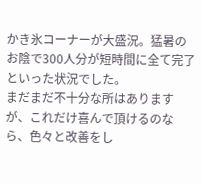かき氷コーナーが大盛況。猛暑のお陰で300人分が短時間に全て完了といった状況でした。
まだまだ不十分な所はありますが、これだけ喜んで頂けるのなら、色々と改善をし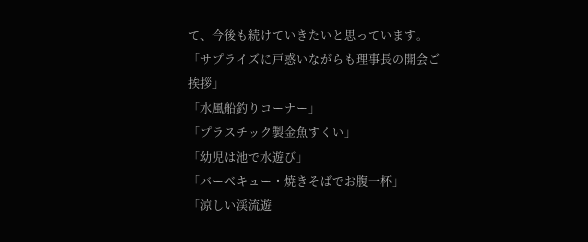て、今後も続けていきたいと思っています。
「サプライズに戸惑いながらも理事長の開会ご挨拶」
「水風船釣りコーナー」
「プラスチック製金魚すくい」
「幼児は池で水遊び」
「バーベキュー・焼きそばでお腹一杯」
「涼しい渓流遊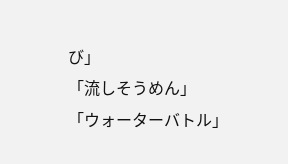び」
「流しそうめん」
「ウォーターバトル」